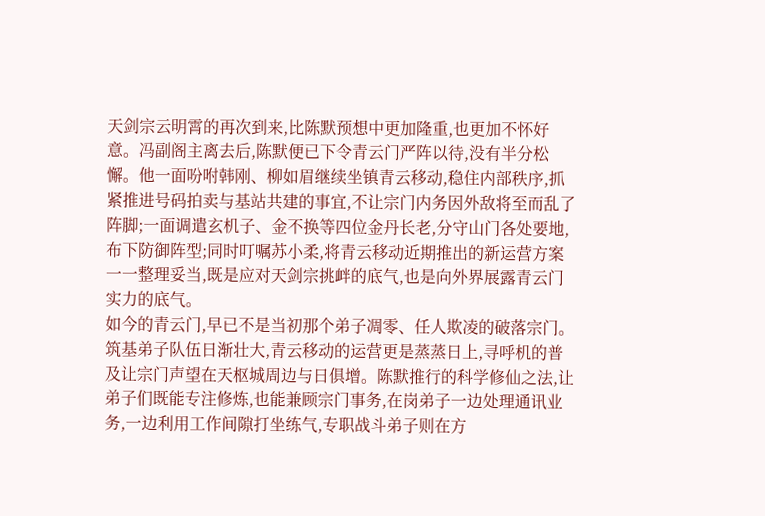天剑宗云明霄的再次到来,比陈默预想中更加隆重,也更加不怀好意。冯副阁主离去后,陈默便已下令青云门严阵以待,没有半分松懈。他一面吩咐韩刚、柳如眉继续坐镇青云移动,稳住内部秩序,抓紧推进号码拍卖与基站共建的事宜,不让宗门内务因外敌将至而乱了阵脚;一面调遣玄机子、金不换等四位金丹长老,分守山门各处要地,布下防御阵型;同时叮嘱苏小柔,将青云移动近期推出的新运营方案一一整理妥当,既是应对天剑宗挑衅的底气,也是向外界展露青云门实力的底气。
如今的青云门,早已不是当初那个弟子凋零、任人欺凌的破落宗门。筑基弟子队伍日渐壮大,青云移动的运营更是蒸蒸日上,寻呼机的普及让宗门声望在天枢城周边与日俱增。陈默推行的科学修仙之法,让弟子们既能专注修炼,也能兼顾宗门事务,在岗弟子一边处理通讯业务,一边利用工作间隙打坐练气,专职战斗弟子则在方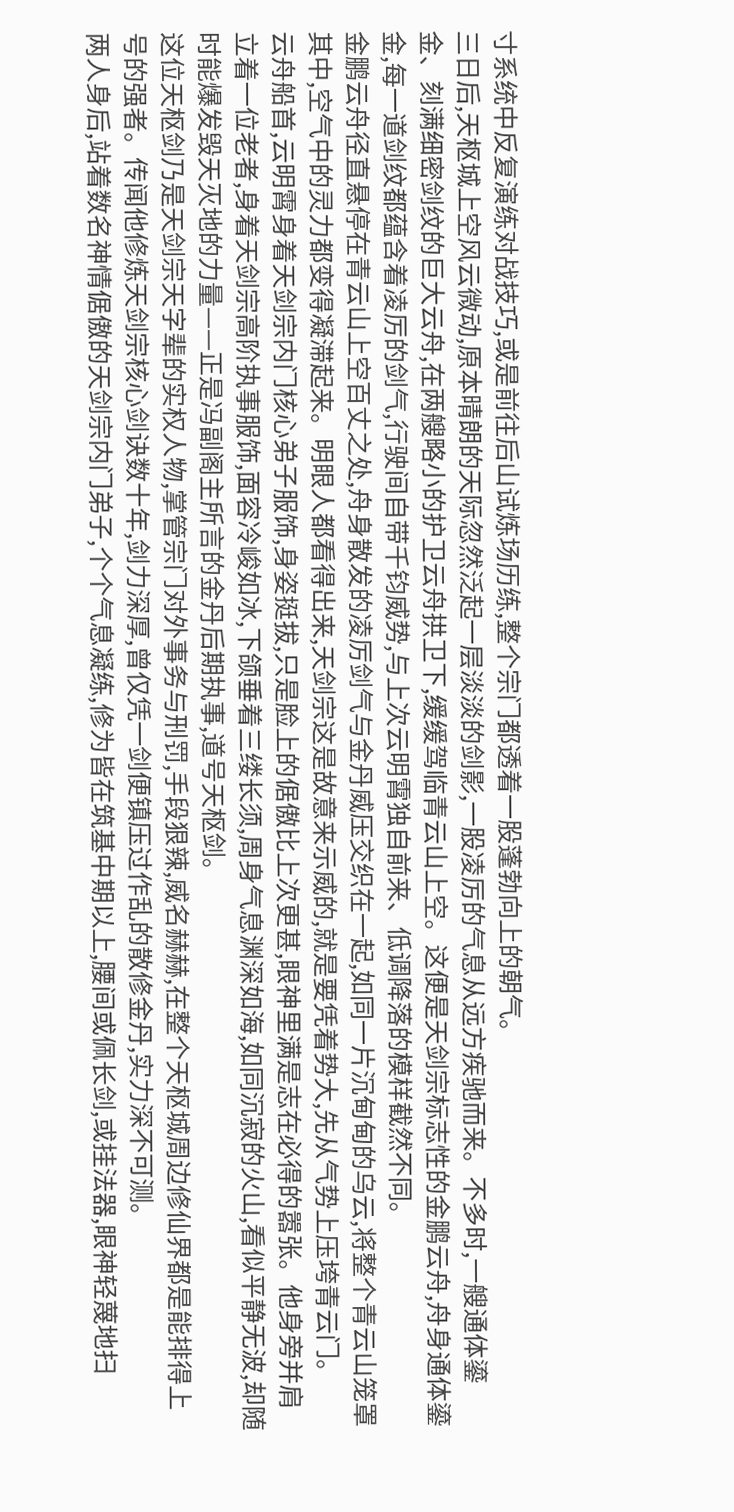寸系统中反复演练对战技巧,或是前往后山试炼场历练,整个宗门都透着一股蓬勃向上的朝气。
三日后,天枢城上空风云微动,原本晴朗的天际忽然泛起一层淡淡的剑影,一股凌厉的气息从远方疾驰而来。不多时,一艘通体鎏金、刻满细密剑纹的巨大云舟,在两艘略小的护卫云舟拱卫下,缓缓驾临青云山上空。这便是天剑宗标志性的金鹏云舟,舟身通体鎏金,每一道剑纹都蕴含着凌厉的剑气,行驶间自带千钧威势,与上次云明霄独自前来、低调降落的模样截然不同。
金鹏云舟径直悬停在青云山上空百丈之处,舟身散发的凌厉剑气与金丹威压交织在一起,如同一片沉甸甸的乌云,将整个青云山笼罩其中,空气中的灵力都变得凝滞起来。明眼人都看得出来,天剑宗这是故意来示威的,就是要凭着势大,先从气势上压垮青云门。
云舟船首,云明霄身着天剑宗内门核心弟子服饰,身姿挺拔,只是脸上的倨傲比上次更甚,眼神里满是志在必得的嚣张。他身旁并肩立着一位老者,身着天剑宗高阶执事服饰,面容冷峻如冰,下颌垂着三缕长须,周身气息渊深如海,如同沉寂的火山,看似平静无波,却随时能爆发毁天灭地的力量——正是冯副阁主所言的金丹后期执事,道号天枢剑。
这位天枢剑乃是天剑宗天字辈的实权人物,掌管宗门对外事务与刑罚,手段狠辣,威名赫赫,在整个天枢城周边修仙界都是能排得上号的强者。传闻他修炼天剑宗核心剑诀数十年,剑力深厚,曾仅凭一剑便镇压过作乱的散修金丹,实力深不可测。
两人身后,站着数名神情倨傲的天剑宗内门弟子,个个气息凝练,修为皆在筑基中期以上,腰间或佩长剑,或挂法器,眼神轻蔑地扫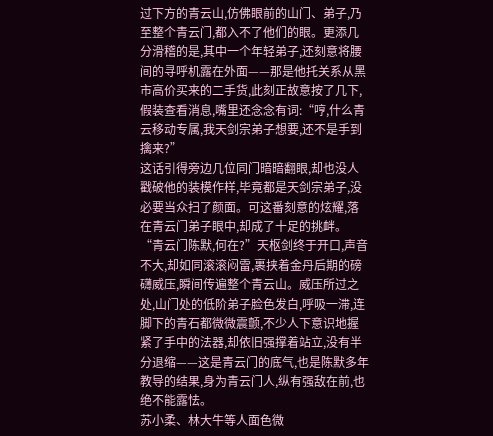过下方的青云山,仿佛眼前的山门、弟子,乃至整个青云门,都入不了他们的眼。更添几分滑稽的是,其中一个年轻弟子,还刻意将腰间的寻呼机露在外面——那是他托关系从黑市高价买来的二手货,此刻正故意按了几下,假装查看消息,嘴里还念念有词:“哼,什么青云移动专属,我天剑宗弟子想要,还不是手到擒来?”
这话引得旁边几位同门暗暗翻眼,却也没人戳破他的装模作样,毕竟都是天剑宗弟子,没必要当众扫了颜面。可这番刻意的炫耀,落在青云门弟子眼中,却成了十足的挑衅。
“青云门陈默,何在?”天枢剑终于开口,声音不大,却如同滚滚闷雷,裹挟着金丹后期的磅礴威压,瞬间传遍整个青云山。威压所过之处,山门处的低阶弟子脸色发白,呼吸一滞,连脚下的青石都微微震颤,不少人下意识地握紧了手中的法器,却依旧强撑着站立,没有半分退缩——这是青云门的底气,也是陈默多年教导的结果,身为青云门人,纵有强敌在前,也绝不能露怯。
苏小柔、林大牛等人面色微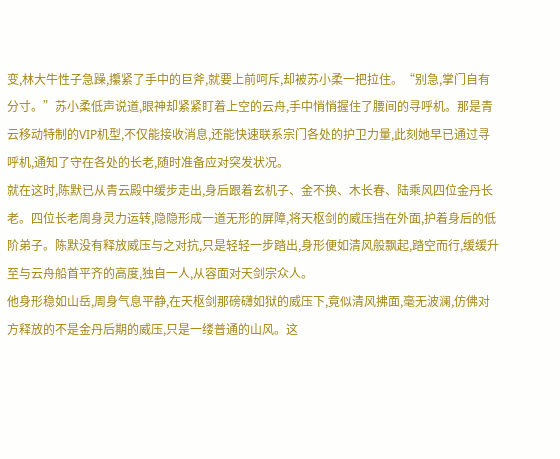变,林大牛性子急躁,攥紧了手中的巨斧,就要上前呵斥,却被苏小柔一把拉住。“别急,掌门自有分寸。”苏小柔低声说道,眼神却紧紧盯着上空的云舟,手中悄悄握住了腰间的寻呼机。那是青云移动特制的VIP机型,不仅能接收消息,还能快速联系宗门各处的护卫力量,此刻她早已通过寻呼机,通知了守在各处的长老,随时准备应对突发状况。
就在这时,陈默已从青云殿中缓步走出,身后跟着玄机子、金不换、木长春、陆乘风四位金丹长老。四位长老周身灵力运转,隐隐形成一道无形的屏障,将天枢剑的威压挡在外面,护着身后的低阶弟子。陈默没有释放威压与之对抗,只是轻轻一步踏出,身形便如清风般飘起,踏空而行,缓缓升至与云舟船首平齐的高度,独自一人,从容面对天剑宗众人。
他身形稳如山岳,周身气息平静,在天枢剑那磅礴如狱的威压下,竟似清风拂面,毫无波澜,仿佛对方释放的不是金丹后期的威压,只是一缕普通的山风。这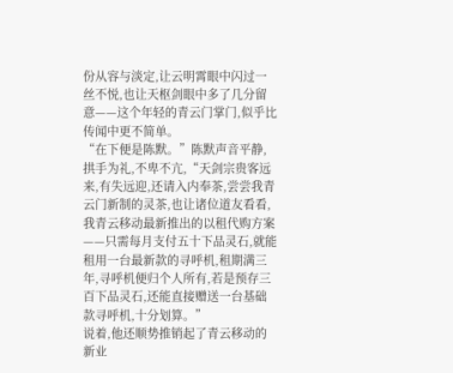份从容与淡定,让云明霄眼中闪过一丝不悦,也让天枢剑眼中多了几分留意——这个年轻的青云门掌门,似乎比传闻中更不简单。
“在下便是陈默。”陈默声音平静,拱手为礼,不卑不亢,“天剑宗贵客远来,有失远迎,还请入内奉茶,尝尝我青云门新制的灵茶,也让诸位道友看看,我青云移动最新推出的以租代购方案——只需每月支付五十下品灵石,就能租用一台最新款的寻呼机,租期满三年,寻呼机便归个人所有,若是预存三百下品灵石,还能直接赠送一台基础款寻呼机,十分划算。”
说着,他还顺势推销起了青云移动的新业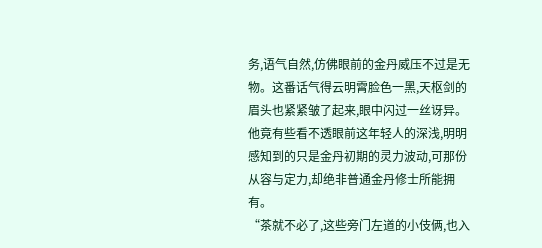务,语气自然,仿佛眼前的金丹威压不过是无物。这番话气得云明霄脸色一黑,天枢剑的眉头也紧紧皱了起来,眼中闪过一丝讶异。他竟有些看不透眼前这年轻人的深浅,明明感知到的只是金丹初期的灵力波动,可那份从容与定力,却绝非普通金丹修士所能拥有。
“茶就不必了,这些旁门左道的小伎俩,也入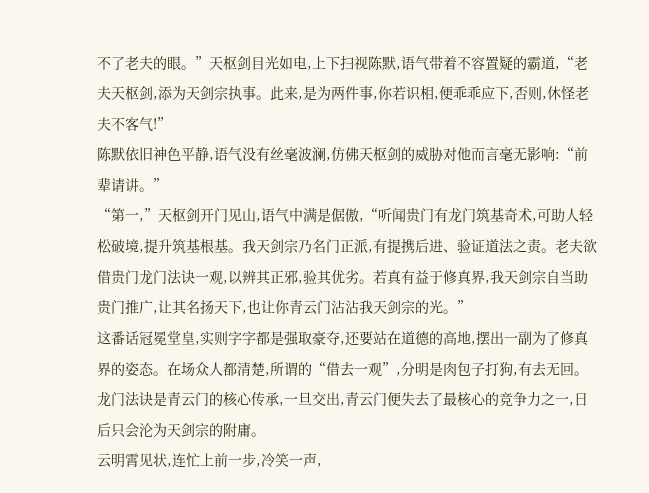不了老夫的眼。”天枢剑目光如电,上下扫视陈默,语气带着不容置疑的霸道,“老夫天枢剑,添为天剑宗执事。此来,是为两件事,你若识相,便乖乖应下,否则,休怪老夫不客气!”
陈默依旧神色平静,语气没有丝毫波澜,仿佛天枢剑的威胁对他而言毫无影响:“前辈请讲。”
“第一,”天枢剑开门见山,语气中满是倨傲,“听闻贵门有龙门筑基奇术,可助人轻松破境,提升筑基根基。我天剑宗乃名门正派,有提携后进、验证道法之责。老夫欲借贵门龙门法诀一观,以辨其正邪,验其优劣。若真有益于修真界,我天剑宗自当助贵门推广,让其名扬天下,也让你青云门沾沾我天剑宗的光。”
这番话冠冕堂皇,实则字字都是强取豪夺,还要站在道德的高地,摆出一副为了修真界的姿态。在场众人都清楚,所谓的“借去一观”,分明是肉包子打狗,有去无回。龙门法诀是青云门的核心传承,一旦交出,青云门便失去了最核心的竞争力之一,日后只会沦为天剑宗的附庸。
云明霄见状,连忙上前一步,冷笑一声,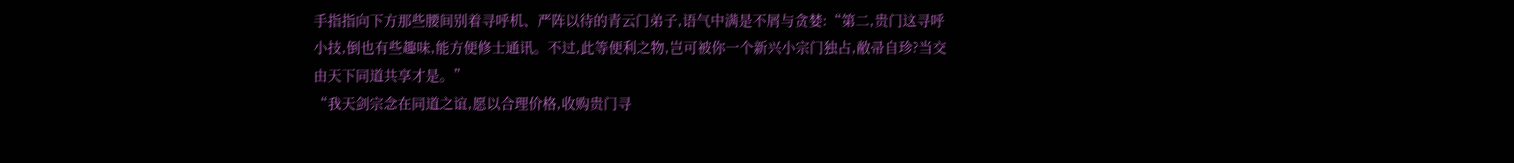手指指向下方那些腰间别着寻呼机、严阵以待的青云门弟子,语气中满是不屑与贪婪:“第二,贵门这寻呼小技,倒也有些趣味,能方便修士通讯。不过,此等便利之物,岂可被你一个新兴小宗门独占,敝帚自珍?当交由天下同道共享才是。”
“我天剑宗念在同道之谊,愿以合理价格,收购贵门寻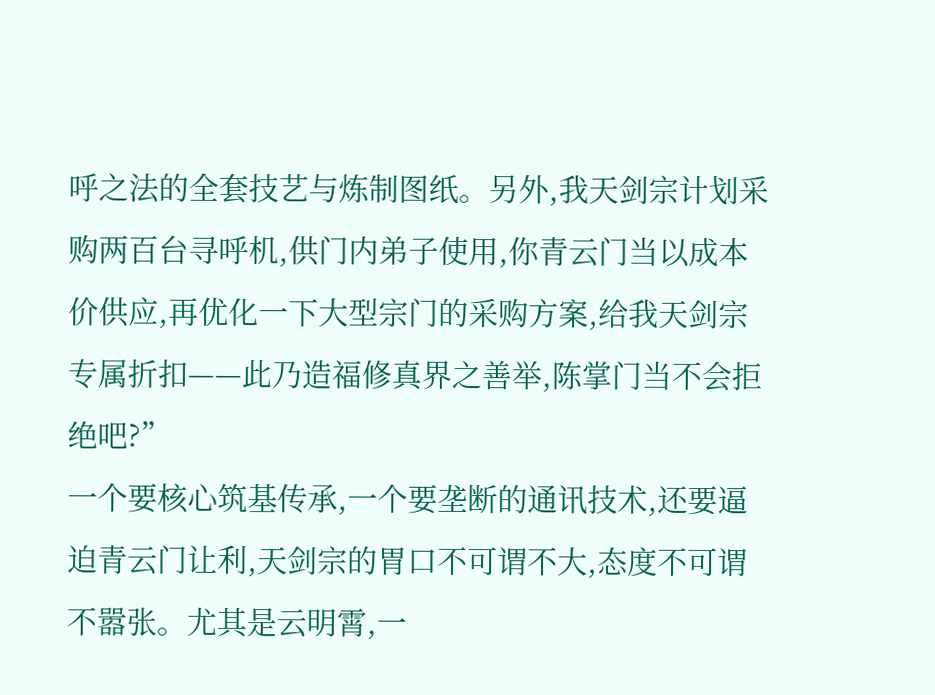呼之法的全套技艺与炼制图纸。另外,我天剑宗计划采购两百台寻呼机,供门内弟子使用,你青云门当以成本价供应,再优化一下大型宗门的采购方案,给我天剑宗专属折扣——此乃造福修真界之善举,陈掌门当不会拒绝吧?”
一个要核心筑基传承,一个要垄断的通讯技术,还要逼迫青云门让利,天剑宗的胃口不可谓不大,态度不可谓不嚣张。尤其是云明霄,一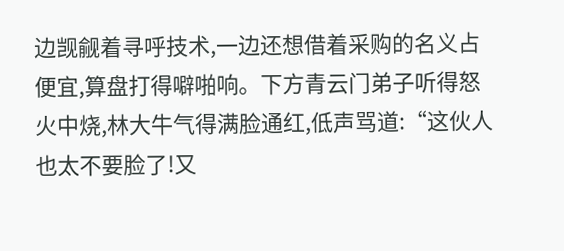边觊觎着寻呼技术,一边还想借着采购的名义占便宜,算盘打得噼啪响。下方青云门弟子听得怒火中烧,林大牛气得满脸通红,低声骂道:“这伙人也太不要脸了!又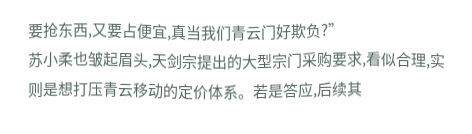要抢东西,又要占便宜,真当我们青云门好欺负?”
苏小柔也皱起眉头,天剑宗提出的大型宗门采购要求,看似合理,实则是想打压青云移动的定价体系。若是答应,后续其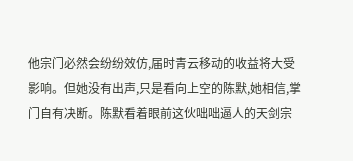他宗门必然会纷纷效仿,届时青云移动的收益将大受影响。但她没有出声,只是看向上空的陈默,她相信,掌门自有决断。陈默看着眼前这伙咄咄逼人的天剑宗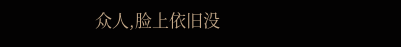众人,脸上依旧没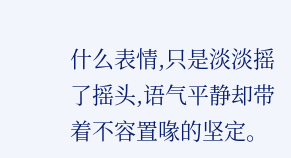什么表情,只是淡淡摇了摇头,语气平静却带着不容置喙的坚定。